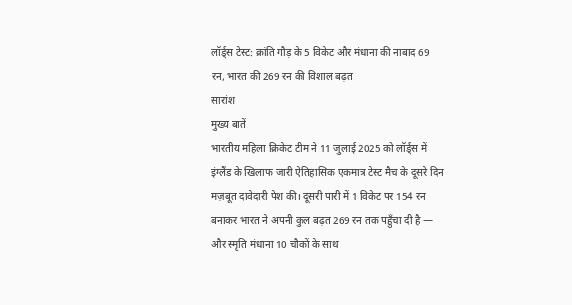लॉर्ड्स टेस्ट: क्रांति गौड़ के 5 विकेट और मंधाना की नाबाद 69 रन, भारत की 269 रन की विशाल बढ़त
सारांश
मुख्य बातें
भारतीय महिला क्रिकेट टीम ने 11 जुलाई 2025 को लॉर्ड्स में इंग्लैंड के खिलाफ जारी ऐतिहासिक एकमात्र टेस्ट मैच के दूसरे दिन मज़बूत दावेदारी पेश की। दूसरी पारी में 1 विकेट पर 154 रन बनाकर भारत ने अपनी कुल बढ़त 269 रन तक पहुँचा दी है — और स्मृति मंधाना 10 चौकों के साथ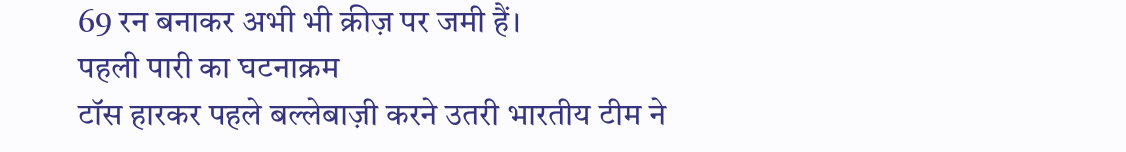69 रन बनाकर अभी भी क्रीज़ पर जमी हैं।
पहली पारी का घटनाक्रम
टॉस हारकर पहले बल्लेबाज़ी करने उतरी भारतीय टीम ने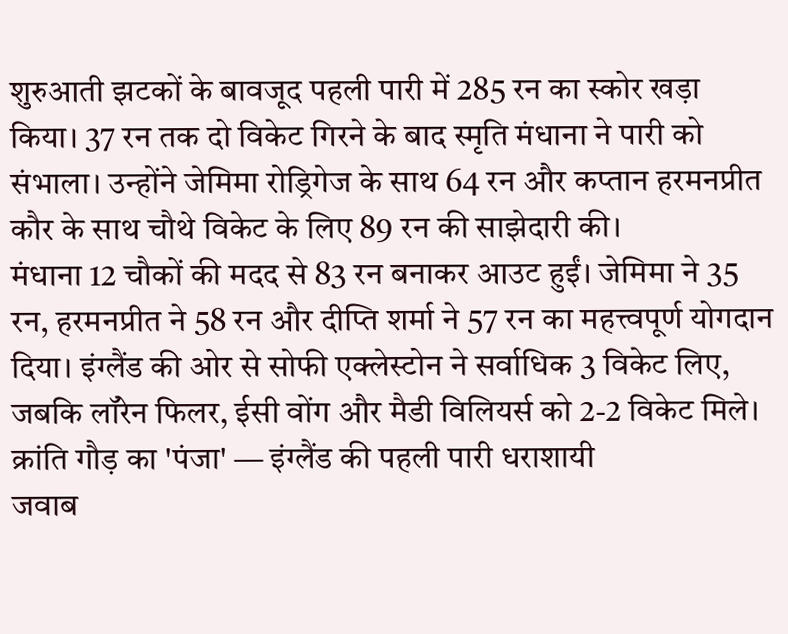शुरुआती झटकों के बावजूद पहली पारी में 285 रन का स्कोर खड़ा किया। 37 रन तक दो विकेट गिरने के बाद स्मृति मंधाना ने पारी को संभाला। उन्होंने जेमिमा रोड्रिगेज के साथ 64 रन और कप्तान हरमनप्रीत कौर के साथ चौथे विकेट के लिए 89 रन की साझेदारी की।
मंधाना 12 चौकों की मदद से 83 रन बनाकर आउट हुईं। जेमिमा ने 35 रन, हरमनप्रीत ने 58 रन और दीप्ति शर्मा ने 57 रन का महत्त्वपूर्ण योगदान दिया। इंग्लैंड की ओर से सोफी एक्लेस्टोन ने सर्वाधिक 3 विकेट लिए, जबकि लॉरेन फिलर, ईसी वोंग और मैडी विलियर्स को 2-2 विकेट मिले।
क्रांति गौड़ का 'पंजा' — इंग्लैंड की पहली पारी धराशायी
जवाब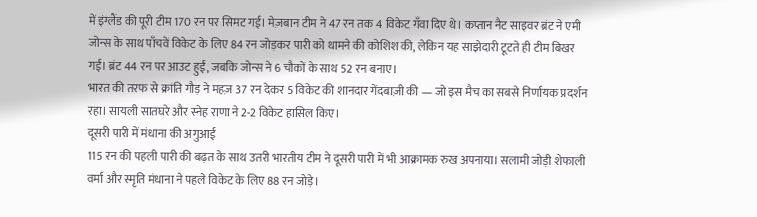में इंग्लैंड की पूरी टीम 170 रन पर सिमट गई। मेज़बान टीम ने 47 रन तक 4 विकेट गँवा दिए थे। कप्तान नैट साइवर ब्रंट ने एमी जोन्स के साथ पाँचवें विकेट के लिए 84 रन जोड़कर पारी को थामने की कोशिश की, लेकिन यह साझेदारी टूटते ही टीम बिखर गई। ब्रंट 44 रन पर आउट हुईं, जबकि जोन्स ने 6 चौकों के साथ 52 रन बनाए।
भारत की तरफ से क्रांति गौड़ ने महज़ 37 रन देकर 5 विकेट की शानदार गेंदबाज़ी की — जो इस मैच का सबसे निर्णायक प्रदर्शन रहा। सायली सातघरे और स्नेह राणा ने 2-2 विकेट हासिल किए।
दूसरी पारी में मंधाना की अगुआई
115 रन की पहली पारी की बढ़त के साथ उतरी भारतीय टीम ने दूसरी पारी में भी आक्रामक रुख अपनाया। सलामी जोड़ी शेफाली वर्मा और स्मृति मंधाना ने पहले विकेट के लिए 88 रन जोड़े।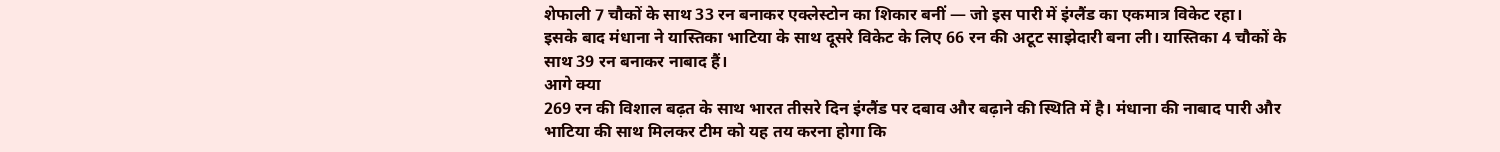शेफाली 7 चौकों के साथ 33 रन बनाकर एक्लेस्टोन का शिकार बनीं — जो इस पारी में इंग्लैंड का एकमात्र विकेट रहा।
इसके बाद मंधाना ने यास्तिका भाटिया के साथ दूसरे विकेट के लिए 66 रन की अटूट साझेदारी बना ली। यास्तिका 4 चौकों के साथ 39 रन बनाकर नाबाद हैं।
आगे क्या
269 रन की विशाल बढ़त के साथ भारत तीसरे दिन इंग्लैंड पर दबाव और बढ़ाने की स्थिति में है। मंधाना की नाबाद पारी और भाटिया की साथ मिलकर टीम को यह तय करना होगा कि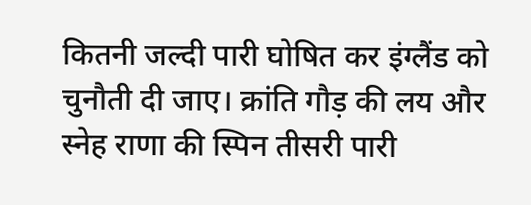कितनी जल्दी पारी घोषित कर इंग्लैंड को चुनौती दी जाए। क्रांति गौड़ की लय और स्नेह राणा की स्पिन तीसरी पारी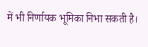में भी निर्णायक भूमिका निभा सकती है।